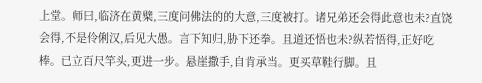上堂。师曰,临济在黄檗,三度问佛法的的大意,三度被打。诸兄弟还会得此意也未?直饶会得,不是伶俐汉,后见大愚。言下知归,胁下还拳。且道还悟也未?纵若悟得,正好吃棒。已立百尺竿头,更进一步。悬崖撒手,自肯承当。更买草鞋行脚。且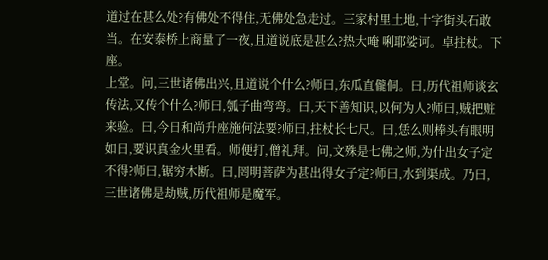道过在甚么处?有佛处不得住,无佛处急走过。三家村里土地,十字街头石敢当。在安泰桥上商量了一夜,且道说底是甚么?热大唵 唎耶娑诃。卓拄杖。下座。
上堂。问,三世诸佛出兴,且道说个什么?师曰,东瓜直儱侗。曰,历代祖师谈玄传法,又传个什么?师曰,瓠子曲弯弯。曰,天下善知识,以何为人?师曰,贼把赃来验。曰,今日和尚升座施何法要?师曰,拄杖长七尺。曰,恁么则棒头有眼明如日,要识真金火里看。师便打,僧礼拜。问,文殊是七佛之师,为什出女子定不得?师曰,锯穷木断。曰,罔明菩萨为甚出得女子定?师曰,水到渠成。乃曰,三世诸佛是劫贼,历代祖师是魔军。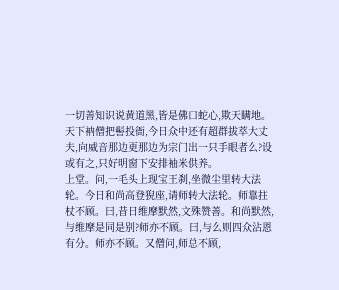一切善知识说黄道黑,皆是佛口蛇心,欺天瞒地。天下衲僧把髻投衙,今日众中还有超群拔萃大丈夫,向威音那边更那边为宗门出一只手眼者么?设或有之,只好明窗下安排袖米供养。
上堂。问,一毛头上现宝王刹,坐微尘里转大法轮。今日和尚高登猊座,请师转大法轮。师靠拄杖不顾。曰,昔日维摩默然,文殊赞善。和尚默然,与维摩是同是别?师亦不顾。曰,与么则四众沾恩有分。师亦不顾。又僧问,师总不顾,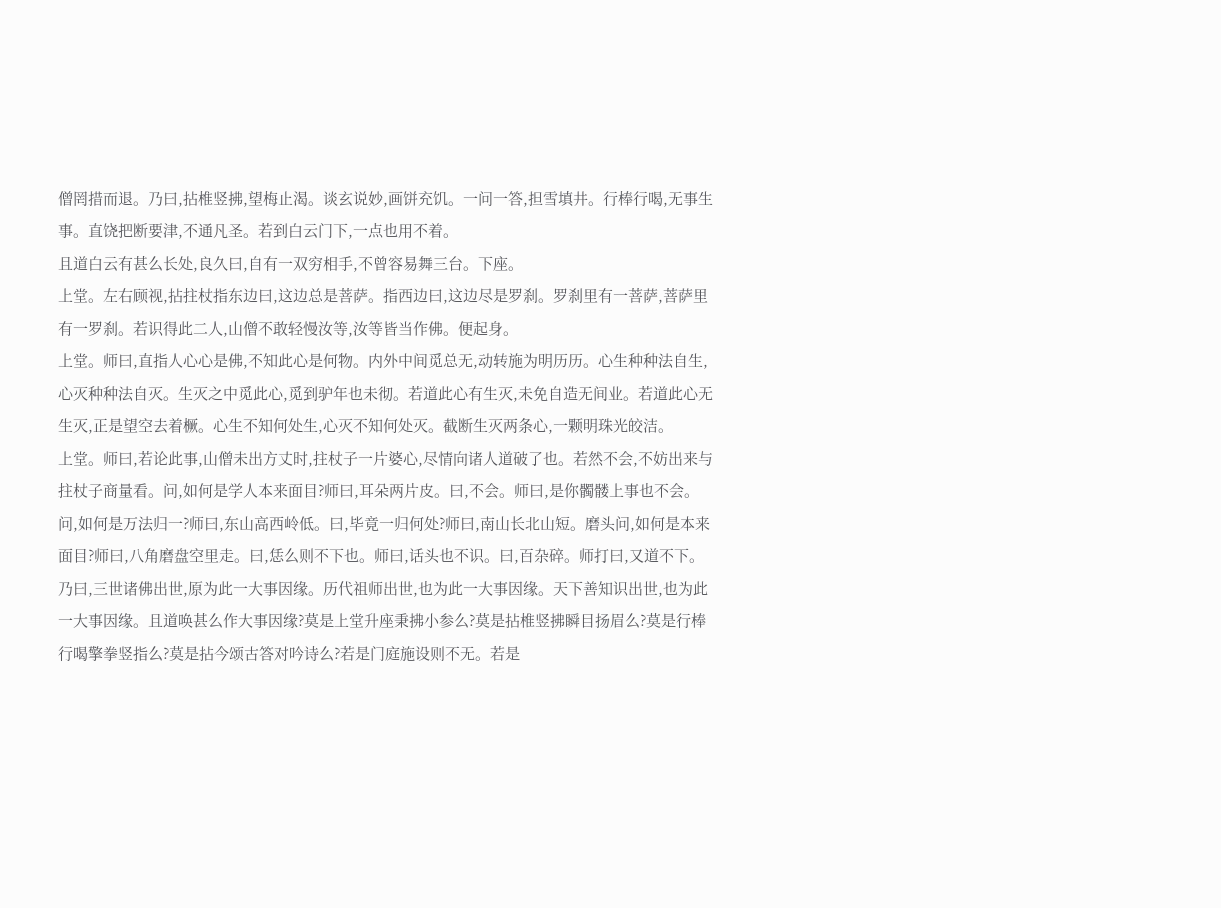僧罔措而退。乃曰,拈椎竖拂,望梅止渴。谈玄说妙,画饼充饥。一问一答,担雪填井。行棒行喝,无事生事。直饶把断要津,不通凡圣。若到白云门下,一点也用不着。
且道白云有甚么长处,良久曰,自有一双穷相手,不曾容易舞三台。下座。
上堂。左右顾视,拈拄杖指东边曰,这边总是菩萨。指西边曰,这边尽是罗刹。罗刹里有一菩萨,菩萨里有一罗刹。若识得此二人,山僧不敢轻慢汝等,汝等皆当作佛。便起身。
上堂。师曰,直指人心心是佛,不知此心是何物。内外中间觅总无,动转施为明历历。心生种种法自生,心灭种种法自灭。生灭之中觅此心,觅到驴年也未彻。若道此心有生灭,未免自造无间业。若道此心无生灭,正是望空去着橛。心生不知何处生,心灭不知何处灭。截断生灭两条心,一颗明珠光皎洁。
上堂。师曰,若论此事,山僧未出方丈时,拄杖子一片婆心,尽情向诸人道破了也。若然不会,不妨出来与拄杖子商量看。问,如何是学人本来面目?师曰,耳朵两片皮。曰,不会。师曰,是你髑髅上事也不会。问,如何是万法归一?师曰,东山高西岭低。曰,毕竟一归何处?师曰,南山长北山短。磨头问,如何是本来面目?师曰,八角磨盘空里走。曰,恁么则不下也。师曰,话头也不识。曰,百杂碎。师打曰,又道不下。
乃曰,三世诸佛出世,原为此一大事因缘。历代祖师出世,也为此一大事因缘。天下善知识出世,也为此一大事因缘。且道唤甚么作大事因缘?莫是上堂升座秉拂小参么?莫是拈椎竖拂瞬目扬眉么?莫是行棒行喝擎拳竖指么?莫是拈今颂古答对吟诗么?若是门庭施设则不无。若是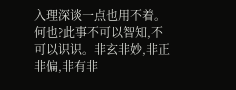入理深谈一点也用不着。何也?此事不可以智知,不可以识识。非玄非妙,非正非偏,非有非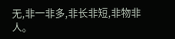无,非一非多,非长非短,非物非人。